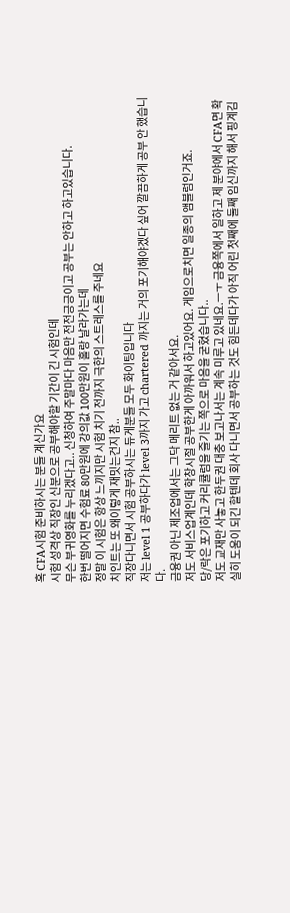혹 CFA시험 준비하시는 분들 계신가요
시험 성격상 직장인 신분으로 공부해야할 기간이 긴 시험인데
무슨 부귀영화를 누리겠다고.. 신청하여 주말마다 마음만 전전긍긍이고 공부는 안하고 하고있습니다.
한번 떨어지면 수험료 80만원에 강의값 100만원이 홀랑 날라가는데
정말 이 시험은 항상 느끼지만 시험 치기 전까지 극한의 스트레스를 주네요
치인트는 또 왜이렇게 재밋는건지 참..
직장다니면서 시험 공부하시는 듀게분들 모두 화이팅입니다
저는 level 1 공부하다가 level 3까지 가고 chartered 까지는 거의 포기해야겠다 싶어 깔끔하게 공부 안 했습니다.
금융권 아닌 제조업에서는 그닥 메리트 없는 거 같아서요.
저도 서비스업계인데 학창시절 공부한게 아까워서 하고있어요. 게임으로치면 일종의 앰블럼인거죠.
당/락은 포기하고 커리큘럼을 즐기는 쪽으로 마음을 굳혔습니다..
저도 교재만 사놓고 한두권 대충 보고나서는 계속 미루고 있네요.ㅡㅜ 금융쪽에서 일하고 제 분야에서 CFA면 확실히 도움이 되긴 할텐데 회사 다니면서 공부하는 것도 힘든데다가 아직 어린 첫째에 둘째 임신까지 해서 핑계김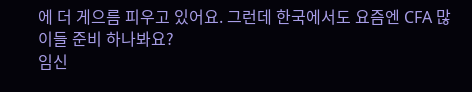에 더 게으름 피우고 있어요. 그런데 한국에서도 요즘엔 CFA 많이들 준비 하나봐요?
임신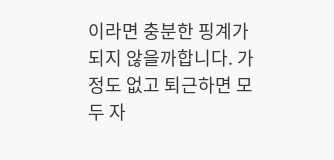이라면 충분한 핑계가 되지 않을까합니다. 가정도 없고 퇴근하면 모두 자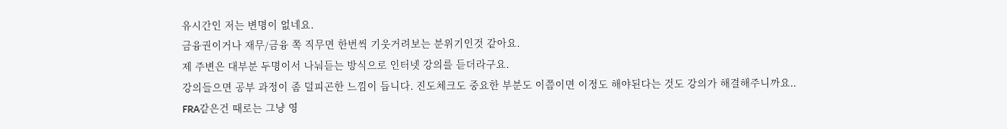유시간인 저는 변명이 없네요.
금융권이거나 재무/금융 쪽 직무면 한번씩 기웃거려보는 분위기인것 같아요.
제 주변은 대부분 두명이서 나눠듣는 방식으로 인터넷 강의를 듣더라구요.
강의들으면 공부 과정이 좀 덜피곤한 느낌이 듭니다. 진도체크도 중요한 부분도 이쯤이면 이정도 해야된다는 것도 강의가 해결해주니까요..
FRA같은건 때로는 그냥 영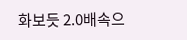화보듯 2.0배속으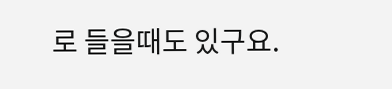로 들을때도 있구요.